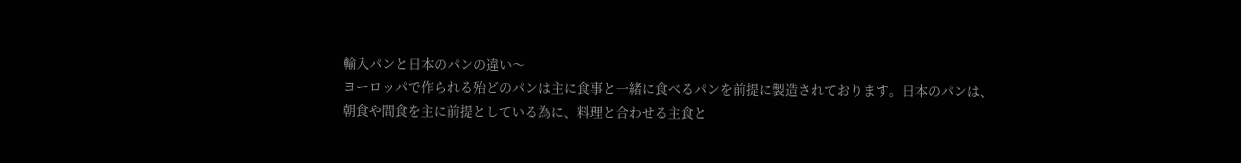輸入パンと日本のパンの違い〜
ヨーロッパで作られる殆どのパンは主に食事と一緒に食べるパンを前提に製造されております。日本のパンは、朝食や間食を主に前提としている為に、料理と合わせる主食と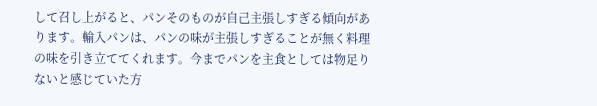して召し上がると、パンそのものが自己主張しすぎる傾向があります。輸入パンは、パンの味が主張しすぎることが無く料理の味を引き立ててくれます。今までパンを主食としては物足りないと感じていた方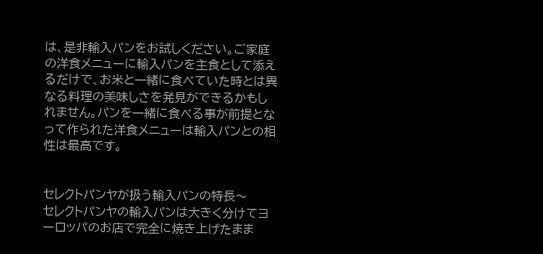は、是非輸入パンをお試しください。ご家庭の洋食メニューに輸入パンを主食として添えるだけで、お米と一緒に食べていた時とは異なる料理の美味しさを発見ができるかもしれません。パンを一緒に食べる事が前提となって作られた洋食メニューは輸入パンとの相性は最高です。


セレクトパンヤが扱う輸入パンの特長〜
セレクトパンヤの輸入パンは大きく分けてヨーロッパのお店で完全に焼き上げたまま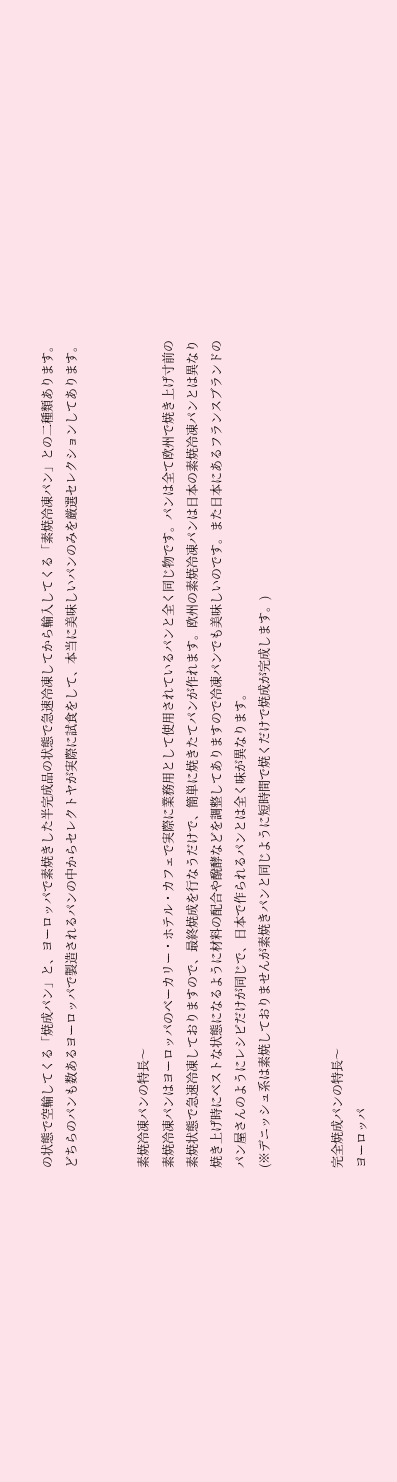の状態で空輸してくる「焼成パン」と、ヨーロッパで素焼きした半完成品の状態で急速冷凍してから輸入してくる「素焼冷凍パン」との二種類あります。どちらのパンも数あるヨーロッパで製造されるパンの中からセレクトヤが実際に試食をして、本当に美味しいパンのみを厳選セレクションしてあります。


素焼冷凍パンの特長〜
素焼冷凍パンはヨーロッパのベーカリー・ホテル・カフェで実際に業務用として使用されているパンと全く同じ物です。パンは全て欧州で焼き上げ寸前の素焼状態で急速冷凍しておりますので、最終焼成を行なうだけで、簡単に焼きたてパンが作れます。欧州の素焼冷凍パンは日本の素焼冷凍パンとは異なり焼き上げ時にベストな状態になるように材料の配合や醗酵などを調整してありますので冷凍パンでも美味しいのです。また日本にあるフランスブランドのパン屋さんのようにレシピだけが同じで、日本で作られるパンとは全く味が異なります。
(※デニッシュ系は素焼しておりませんが素焼きパンと同じように短時間で焼くだけで焼成が完成します。)


完全焼成パンの特長〜
ヨーロッパ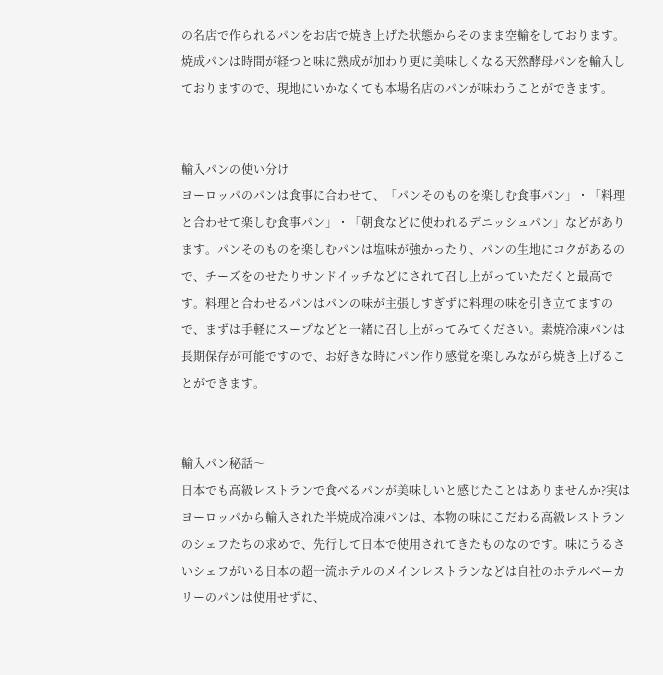の名店で作られるパンをお店で焼き上げた状態からそのまま空輸をしております。焼成パンは時間が経つと味に熟成が加わり更に美味しくなる天然酵母パンを輸入しておりますので、現地にいかなくても本場名店のパンが味わうことができます。


輸入パンの使い分け
ヨーロッパのパンは食事に合わせて、「パンそのものを楽しむ食事パン」・「料理と合わせて楽しむ食事パン」・「朝食などに使われるデニッシュパン」などがあります。パンそのものを楽しむパンは塩味が強かったり、パンの生地にコクがあるので、チーズをのせたりサンドイッチなどにされて召し上がっていただくと最高です。料理と合わせるパンはパンの味が主張しすぎずに料理の味を引き立てますので、まずは手軽にスープなどと一緒に召し上がってみてください。素焼冷凍パンは長期保存が可能ですので、お好きな時にパン作り感覚を楽しみながら焼き上げることができます。


輸入パン秘話〜
日本でも高級レストランで食べるパンが美味しいと感じたことはありませんか?実はヨーロッパから輸入された半焼成冷凍パンは、本物の味にこだわる高級レストランのシェフたちの求めで、先行して日本で使用されてきたものなのです。味にうるさいシェフがいる日本の超一流ホテルのメインレストランなどは自社のホテルベーカリーのパンは使用せずに、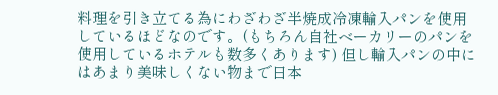料理を引き立てる為にわざわざ半焼成冷凍輸入パンを使用しているほどなのです。(もちろん自社ベーカリーのパンを使用しているホテルも数多くあります) 但し輸入パンの中にはあまり美味しくない物まで日本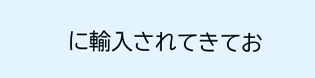に輸入されてきてお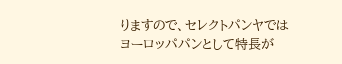りますので、セレクトパンヤではヨーロッパパンとして特長が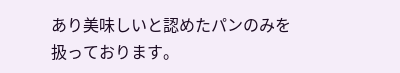あり美味しいと認めたパンのみを扱っております。